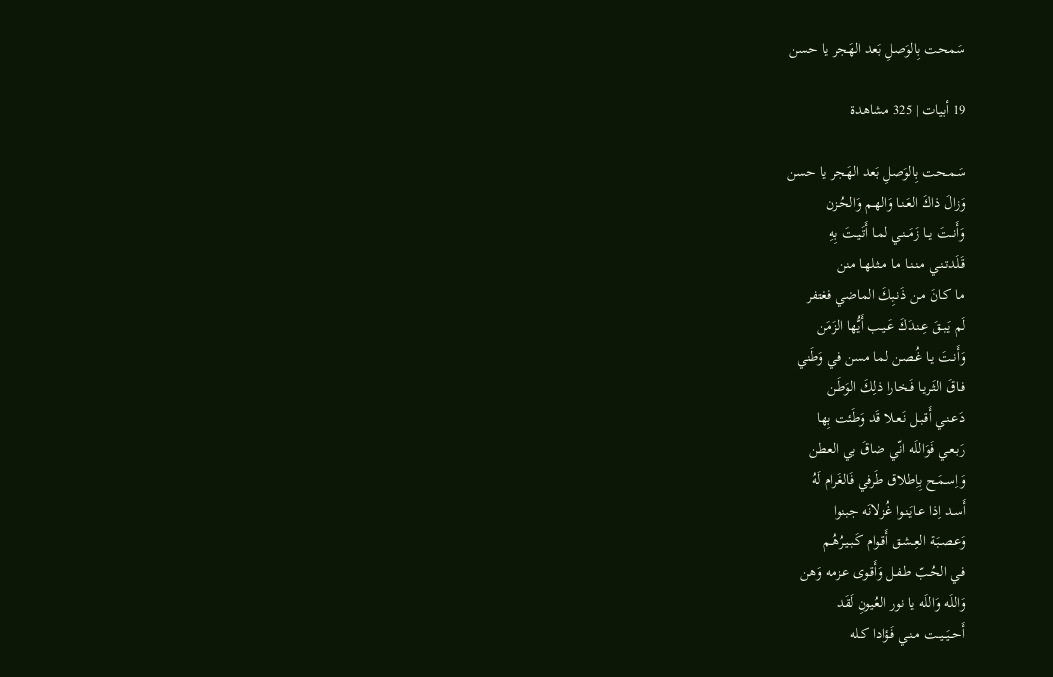سَمحت بِالوَصلِ بَعد الهَجر يا حسن

19 أبيات | 325 مشاهدة

سَـمـحت بِالوَصلِ بَعد الهَجر يا حسن
وَزالَ ذاكَ العَـنـا وَالهـم وَالحُـزن
وَأَنــتَ يــا زَمَــنـي لمـا أَتَـيـتَ بِهِ
قَـلَدتـنـي مـنـنـا مـا مـثـلهـا منن
مـا كـانَ مـن ذَنـبِكَ الماضي فغتفر
لَم يَـبـقَ عِـنـدَكَ عَـيـب أَيُّها الزَمَن
وَأَنـتَ يـا غُـصـن لما مسن في وَطَني
فـاقَ الثَـريـا فَـخـارا ذلِكَ الوَطَـن
دَعـنـي أَقـبـل نَـعـلا قَد وَطَئت بِها
رَبـعـي فَوَاللَه انّي ضاقَ بي العطن
وَاِسـمَـح بِاِطلاق طَرفي فَالغَرام لَهُ
أَسـد اِذا عـايَـنـوا غُزلانَه جبنوا
وَعـصـبَـة العِـشـق أَقـوام كَـبـيـرُهُـم
فـي الحُـبّ طـفـل وَأَقـوى عـزمه وَهن
وَاللَه وَاللَه يا نور العُيونِ لَقَد
أَحــيَــيــت مـنـي فَـؤادا كـله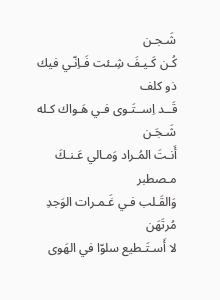شَـجـن
كُـن كَـيـفَ شِـئت فَـاِنّـي فيك ذو كلف
قَــد اِســتَـوى فـي هَـواك كـله شَـجَـن
أَنـتَ المُـراد وَمـالي عَـنـكَ مـصطبر
وَالقَـلب فـي غَـمـرات الوَجدِ مُرتَهَن
لا أَسـتَـطيع سلوّا في الهَوى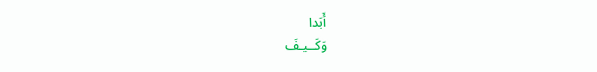أَبَدا
وَكَــيـفَ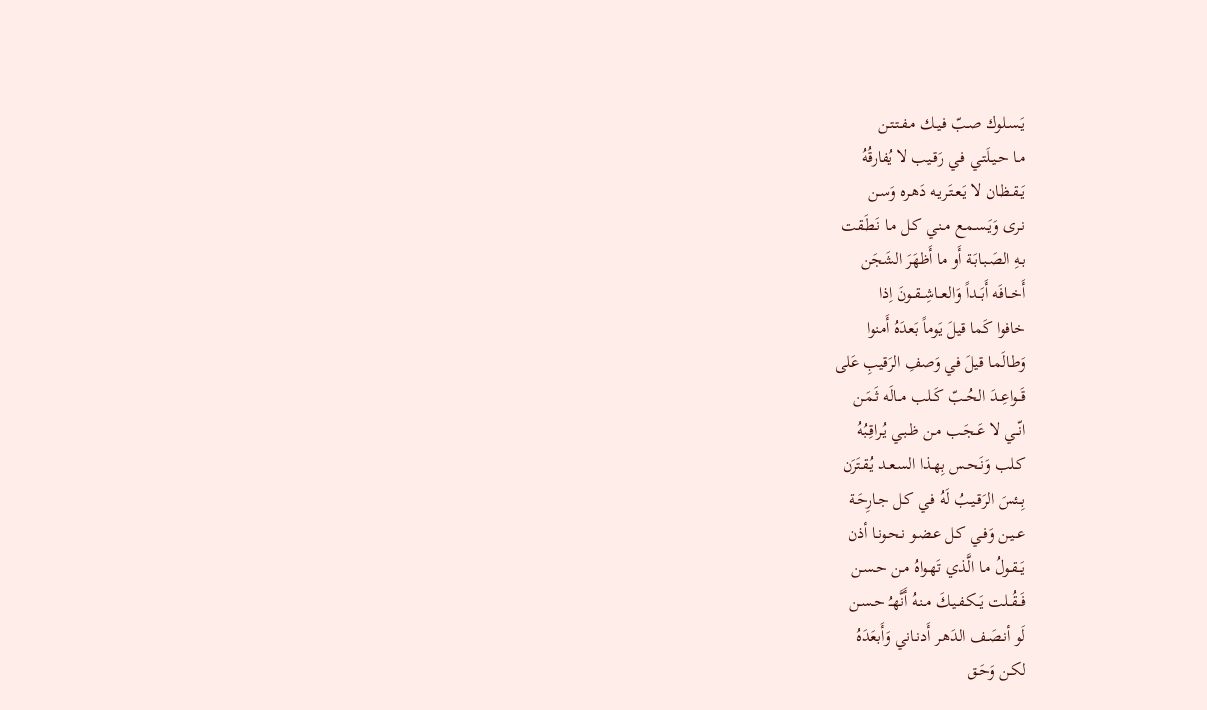يَـسـلوك صـبّ فـيـك مـفـتـتـن
مـا حـيـلَتـي فـي رَقـيب لا يُفارقُهُ
يَــقـظـان لا يَـعـتَـريـه دَهـره وَسـن
نـرى وَيَـسـمـع مـنـي كـل مـا نَـطَـقت
بـهِ الصَـبـابَـة أَو ما أَظهَرَ الشَجَن
أَخــافَه أَبَــداً وَالعــاشِــقــونَ اِذا
خافوا كَما قيلَ يَوماً بَعدَهُ أَمنوا
وَطـالَمـا قيلَ في وَصفِ الرَقيبِ عَلى
قَــواعِــدَ الحُــبّ كَــلب مــالَه ثَـمَـن
انّــي لا عَــجَـب مـن ظـبـي يُـراقِـبُهُ
كـلب وَنَـحـس بِهـذا السـعـد يُـقـتَرَن
بِــئسَ الرَقـيـبُ لَهُ فـي كـل جـارِحَـة
عــيـن وَفـي كـل عـضـو نـحـونـا أذن
يَــقـولُ مـا الَّذي تَهـواهُ مـن حـسـن
فَــقُــلت يَــكـفـيـكَ مـنـهُ أَنَّهـُ حـسـن
لَو أنـصَـف الدَهـر أَدنـاني وَأَبعَدَهُ
لكـن وَحَـق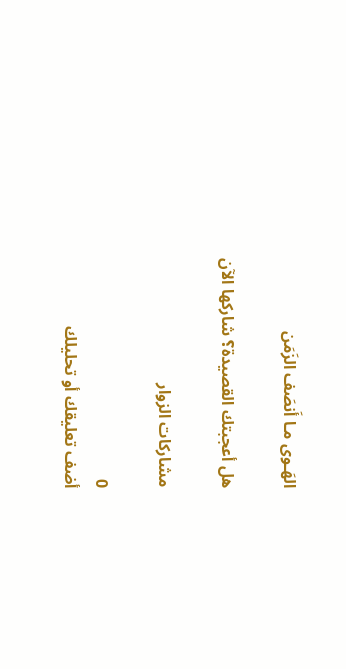الهَـوى مـا أَنصَف الزَمَن

هل أعجبتك القصيدة؟ شاركها الآن

مشاركات الزوار

0
أضف تعليقك أو تحليلك